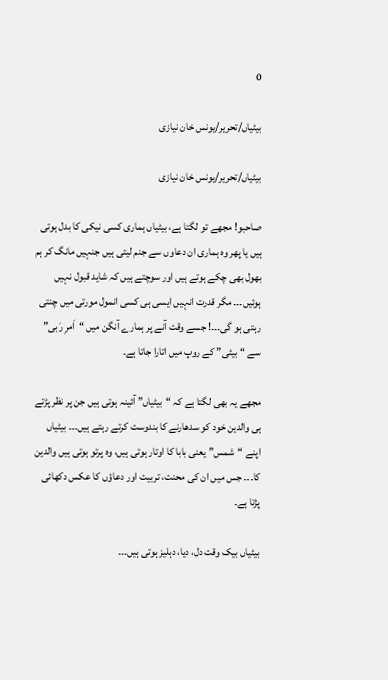0

بیٹیاں/تحریر/یونس خان نیازی

بیٹیاں/تحریر/یونس خان نیازی

صاحبو! مجھے تو لگتا ہے، بیٹیاں ہماری کسی نیکی کا بدل ہوتی ہیں یا پھر وہ ہماری ان دعاوں سے جنم لیتی ہیں جنہیں مانگ کر ہم بھول بھی چکے ہوتے ہیں اور سوچتے ہیں کہ شاید قبول نہیں ہوئیں۔۔۔ مگر قدرت انہیں ایسی ہی کسی انمول مورتی میں چنتی رہتی ہو گی۔۔۔! جسے وقت آنے پر ہمارے آنگن میں “اَمرِ رَبی” سے “بیٹی” کے روپ میں اتارا جاتا ہے۔

مجھے یہ بھی لگتا ہے کہ “بیٹیاں” آئینہ ہوتی ہیں جن پر نظر پڑتے ہی والدین خود کو سدھارنے کا بندوست کرتے رہتے ہیں۔۔۔ بیٹیاں اپنے “شمس” یعنی بابا کا اوتار ہوتی ہیں، وہ پرتو ہوتی ہیں والدین کا۔۔۔ جس میں ان کی محنت، تربیت اور دعاؤں کا عکس دکھائی پڑتا ہے۔

بیٹیاں بیک وقت دل، دیا، دہلیز ہوتی ہیں۔۔۔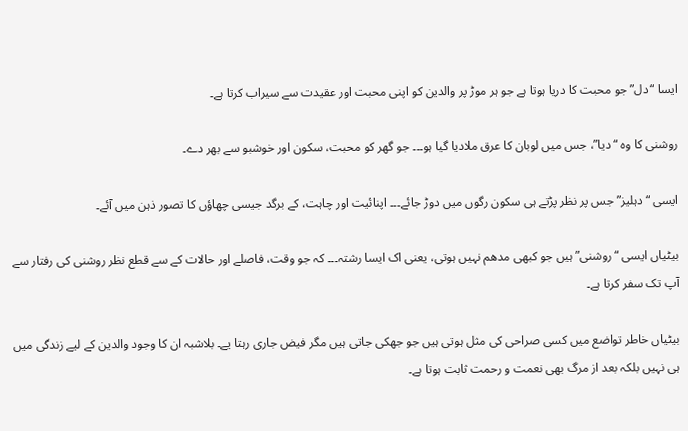ایسا “دل” جو محبت کا دریا ہوتا ہے جو ہر موڑ پر والدین کو اپنی محبت اور عقیدت سے سیراب کرتا ہے۔

روشنی کا وہ “دیا”، جس میں لوبان کا عرق ملادیا گیا ہو۔۔۔ جو گھر کو محبت، سکون اور خوشبو سے بھر دے۔

ایسی “دہلیز” جس پر نظر پڑتے ہی سکون رگوں میں دوڑ جائے۔۔۔ اپنائیت اور چاہت، کے برگد جیسی چھاؤں کا تصور ذہن میں آئے۔

بیٹیاں ایسی “روشنی” ہیں جو کبھی مدھم نہیں ہوتی، یعنی اک ایسا رشتہ۔۔۔ کہ جو وقت، فاصلے اور حالات کے سے قطع نظر روشنی کی رفتار سے آپ تک سفر کرتا ہے۔

بیٹیاں خاطر تواضع میں کسی صراحی کی مثل ہوتی ہیں جو جھکی جاتی ہیں مگر فیض جاری رہتا یے۔ بلاشبہ ان کا وجود والدین کے لیے زندگی میں ہی نہیں بلکہ بعد از مرگ بھی نعمت و رحمت ثابت ہوتا ہے۔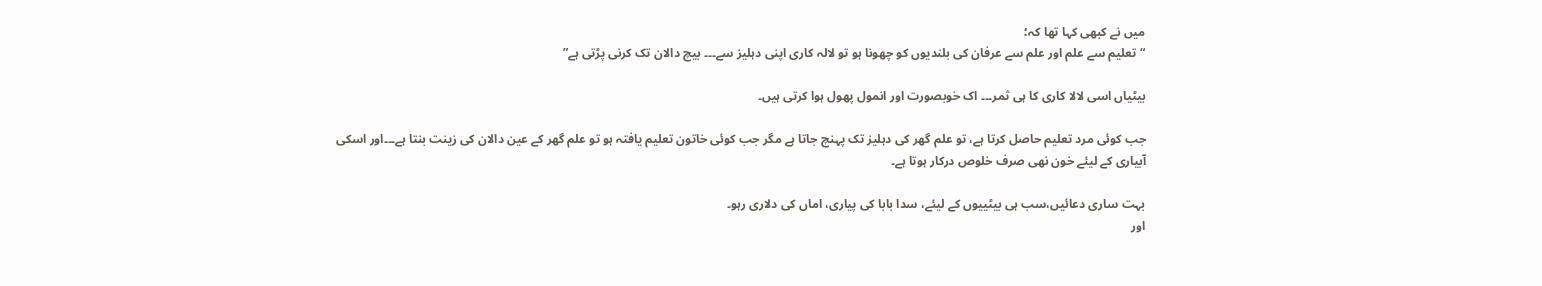میں نے کبھی کہا تھا کہ؛
“تعلیم سے علم اور علم سے عرفان کی بلندیوں کو چھونا ہو تو لالہ کاری اپنی دہلیز سے۔۔۔ بیچ دالان تک کرنی پڑتی ہے”

بیٹیاں اسی لالا کاری کا ہی ثمر۔۔۔ اک خوبصورت اور انمول پھول ہوا کرتی ہیں۔

جب کوئی مرد تعلیم حاصل کرتا ہے، تو علم گھر کی دہلیز تک پہنچ جاتا ہے مگر جب کوئی خاتون تعلیم یافتہ ہو تو علم گھر کے عین دالان کی زینت بنتا ہے۔۔۔اور اسکی آبیاری کے لیئے خون نھی صرف خلوص درکار ہوتا ہے۔

بہت ساری دعائیں،سب ہی بیٹییوں کے لیئے، سدا بابا کی پیاری، اماں کی دلاری رہو۔
اور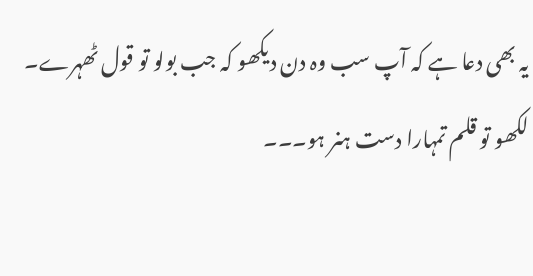یہ بھی دعا ہے کہ آپ سب وہ دن دیکھو کہ جب بولو تو قول ٹھہرے۔ لکھو تو قلم تمہارا دست ہنر ہو۔۔۔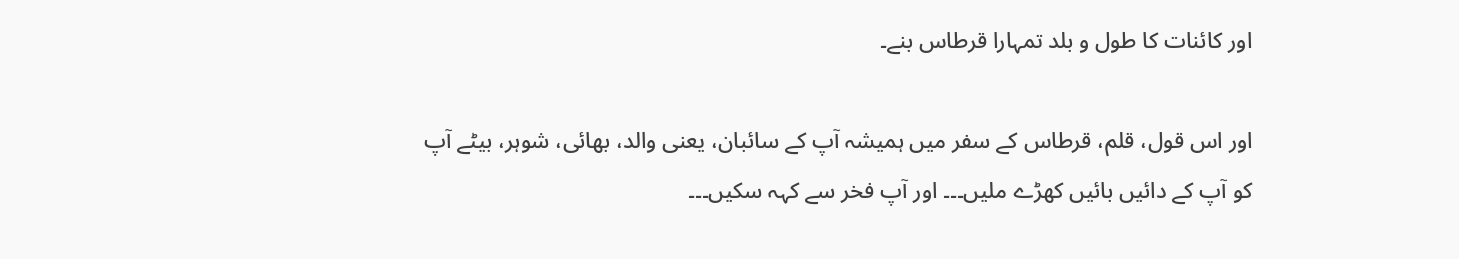اور کائنات کا طول و بلد تمہارا قرطاس بنے۔

اور اس قول، قلم، قرطاس کے سفر میں ہمیشہ آپ کے سائبان، یعنی والد، بھائی، شوہر، بیٹے آپ کو آپ کے دائیں بائیں کھڑے ملیں۔۔۔ اور آپ فخر سے کہہ سکیں۔۔۔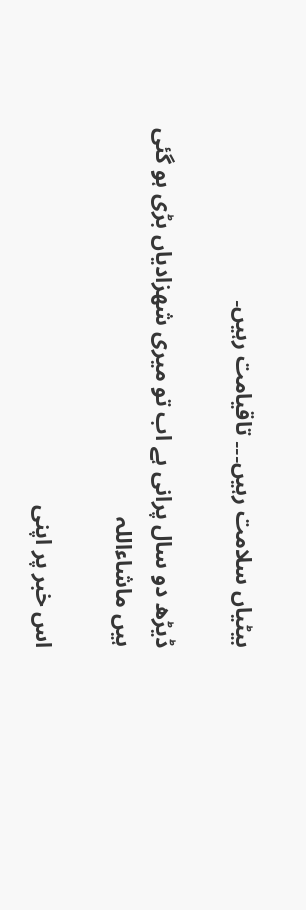بیٹیاں سلامت رہیں۔۔۔ تاقیامت رہیں۔

ڈیڑھ دو سال پرانی ہے اب تو میری شھزادیاں بڑی ہو گئی ہیں ماشاءاللہ

اس خبر پر اپنی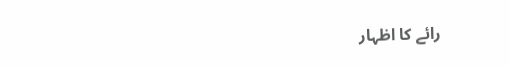رائے کا اظہار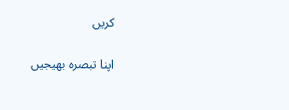کریں

اپنا تبصرہ بھیجیں